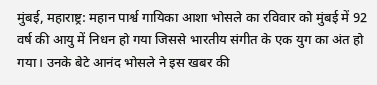मुंबई, महाराष्ट्र: महान पार्श्व गायिका आशा भोसले का रविवार को मुंबई में 92 वर्ष की आयु में निधन हो गया जिससे भारतीय संगीत के एक युग का अंत हो गया। उनके बेटे आनंद भोसले ने इस खबर की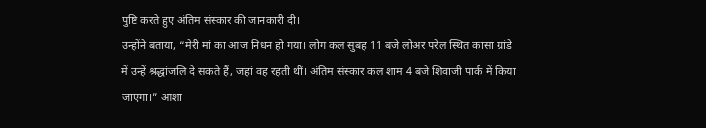पुष्टि करते हुए अंतिम संस्कार की जानकारी दी।
उन्होंने बताया, “मेरी मां का आज निधन हो गया। लोग कल सुबह 11 बजे लोअर परेल स्थित कासा ग्रांडे में उन्हें श्रद्धांजलि दे सकते हैं, जहां वह रहती थीं। अंतिम संस्कार कल शाम 4 बजे शिवाजी पार्क में किया जाएगा।” आशा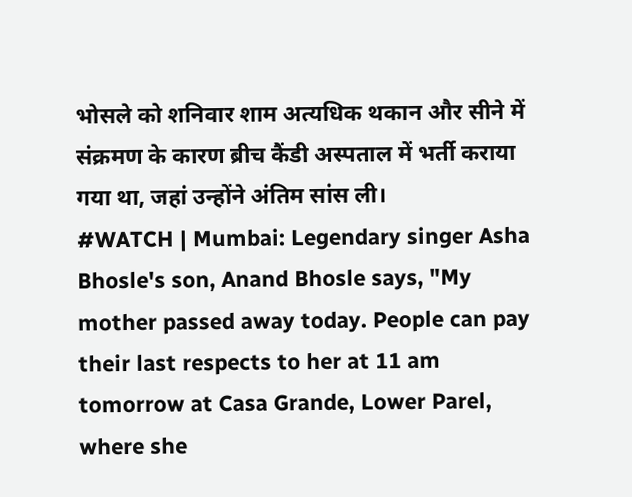भोसले को शनिवार शाम अत्यधिक थकान और सीने में संक्रमण के कारण ब्रीच कैंडी अस्पताल में भर्ती कराया गया था, जहां उन्होंने अंतिम सांस ली।
#WATCH | Mumbai: Legendary singer Asha Bhosle's son, Anand Bhosle says, "My mother passed away today. People can pay their last respects to her at 11 am tomorrow at Casa Grande, Lower Parel, where she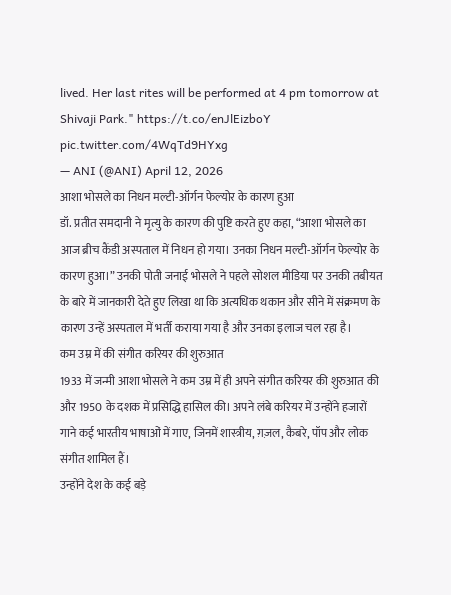lived. Her last rites will be performed at 4 pm tomorrow at Shivaji Park." https://t.co/enJlEizboY pic.twitter.com/4WqTd9HYxg
— ANI (@ANI) April 12, 2026
आशा भोसले का निधन मल्टी-ऑर्गन फेल्योर के कारण हुआ
डॉ. प्रतीत समदानी ने मृत्यु के कारण की पुष्टि करते हुए कहा, “आशा भोसले का आज ब्रीच कैंडी अस्पताल में निधन हो गया। उनका निधन मल्टी-ऑर्गन फेल्योर के कारण हुआ।” उनकी पोती जनाई भोसले ने पहले सोशल मीडिया पर उनकी तबीयत के बारे में जानकारी देते हुए लिखा था कि अत्यधिक थकान और सीने में संक्रमण के कारण उन्हें अस्पताल में भर्ती कराया गया है और उनका इलाज चल रहा है।
कम उम्र में की संगीत करियर की शुरुआत
1933 में जन्मी आशा भोसले ने कम उम्र में ही अपने संगीत करियर की शुरुआत की और 1950 के दशक में प्रसिद्धि हासिल की। अपने लंबे करियर में उन्होंने हजारों गाने कई भारतीय भाषाओं में गाए, जिनमें शास्त्रीय, ग़ज़ल, कैबरे, पॉप और लोक संगीत शामिल हैं।
उन्होंने देश के कई बड़े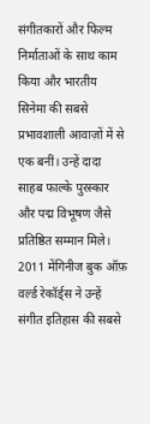संगीतकारों और फिल्म निर्माताओं के साथ काम किया और भारतीय सिनेमा की सबसे प्रभावशाली आवाज़ों में से एक बनीं। उन्हें दादा साहब फाल्के पुरस्कार और पद्म विभूषण जैसे प्रतिष्ठित सम्मान मिले। 2011 मेंगिनीज बुक ऑफ़ वर्ल्ड रेकॉर्ड्स ने उन्हें संगीत इतिहास की सबसे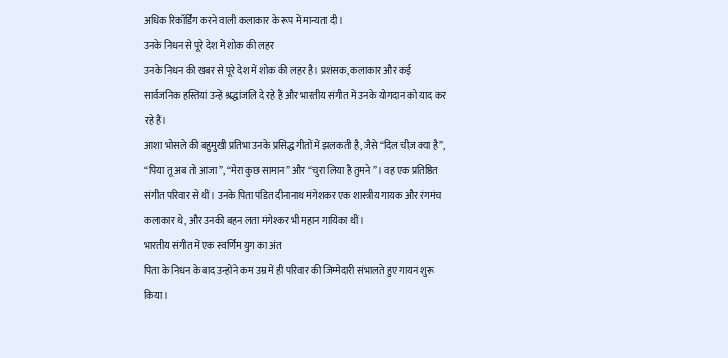अधिक रिकॉर्डिंग करने वाली कलाकार के रूप में मान्यता दी।
उनके निधन से पूरे देश में शोक की लहर
उनके निधन की खबर से पूरे देश में शोक की लहर है। प्रशंसक, कलाकार और कई सार्वजनिक हस्तियां उन्हें श्रद्धांजलि दे रहे हैं और भारतीय संगीत में उनके योगदान को याद कर रहे हैं।
आशा भोसले की बहुमुखी प्रतिभा उनके प्रसिद्ध गीतों में झलकती है, जैसे “दिल चीज़ क्या है”, “पिया तू अब तो आजा”, “मेरा कुछ सामान” और “चुरा लिया है तुमने”। वह एक प्रतिष्ठित संगीत परिवार से थीं। उनके पिता पंडित दीनानाथ मंगेशकर एक शास्त्रीय गायक और रंगमंच कलाकार थे, और उनकी बहन लता मंगेश्कर भी महान गायिका थीं।
भारतीय संगीत में एक स्वर्णिम युग का अंत
पिता के निधन के बाद उन्होंने कम उम्र में ही परिवार की जिम्मेदारी संभालते हुए गायन शुरू किया।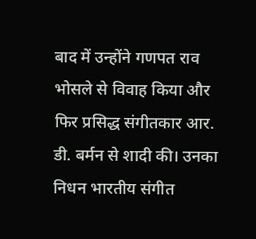बाद में उन्होंने गणपत राव भोसले से विवाह किया और फिर प्रसिद्ध संगीतकार आर. डी. बर्मन से शादी की। उनका निधन भारतीय संगीत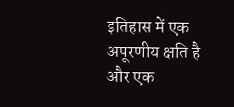इतिहास में एक अपूरणीय क्षति है और एक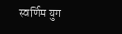स्वर्णिम युग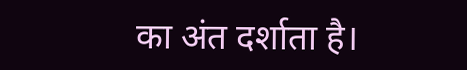का अंत दर्शाता है।